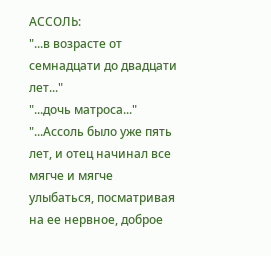АССОЛЬ:
"...в возрасте от семнадцати до двадцати лет..."
"...дочь матроса..."
"...Ассоль было уже пять лет, и отец начинал все мягче и мягче улыбаться, посматривая на ее нервное, доброе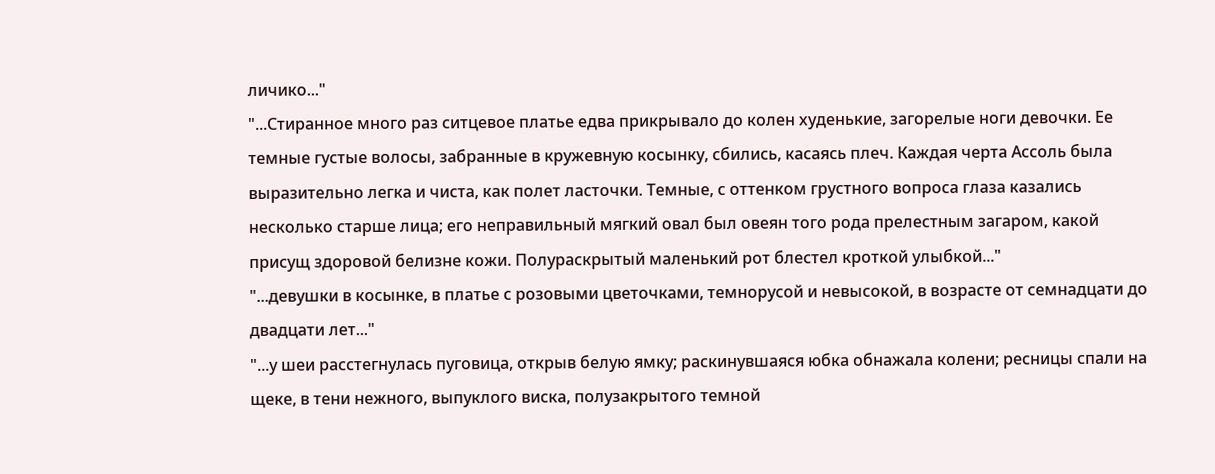личико..."
"...Стиранное много раз ситцевое платье едва прикрывало до колен худенькие, загорелые ноги девочки. Ее темные густые волосы, забранные в кружевную косынку, сбились, касаясь плеч. Каждая черта Ассоль была выразительно легка и чиста, как полет ласточки. Темные, с оттенком грустного вопроса глаза казались несколько старше лица; его неправильный мягкий овал был овеян того рода прелестным загаром, какой присущ здоровой белизне кожи. Полураскрытый маленький рот блестел кроткой улыбкой..."
"...девушки в косынке, в платье с розовыми цветочками, темнорусой и невысокой, в возрасте от семнадцати до двадцати лет..."
"...у шеи расстегнулась пуговица, открыв белую ямку; раскинувшаяся юбка обнажала колени; ресницы спали на щеке, в тени нежного, выпуклого виска, полузакрытого темной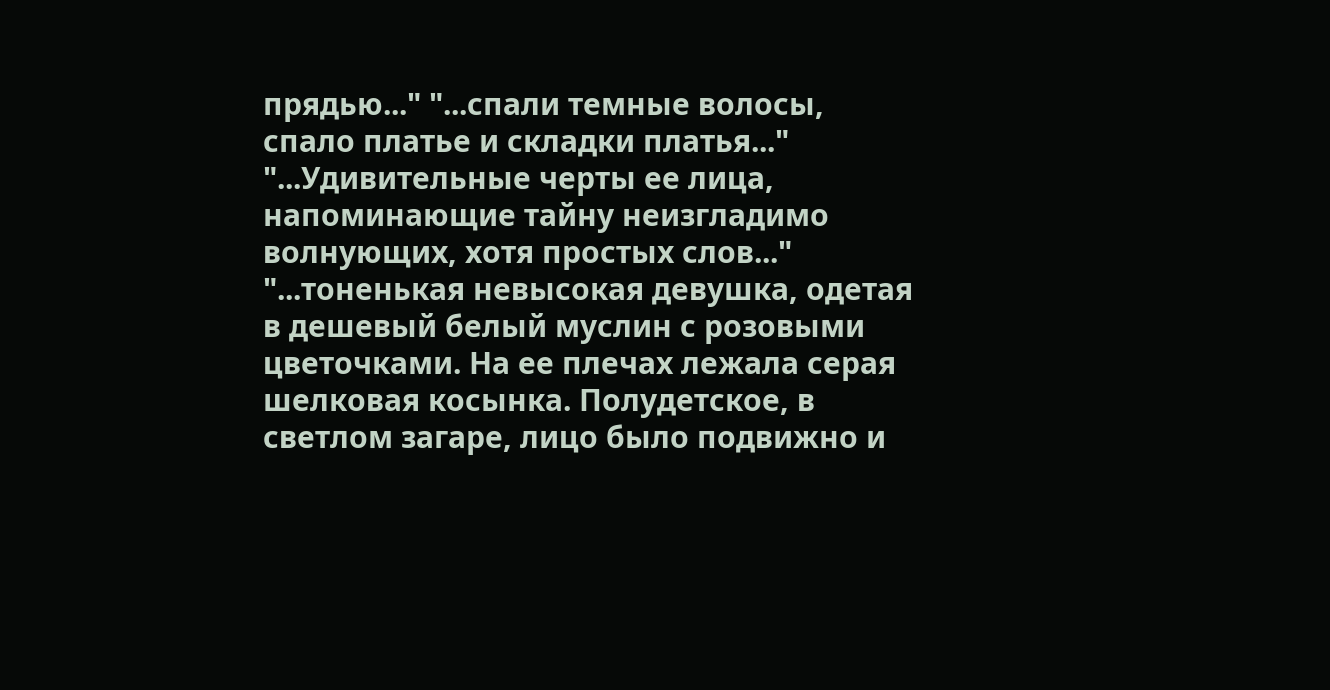прядью..." "...спали темные волосы, спало платье и складки платья..."
"...Удивительные черты ее лица, напоминающие тайну неизгладимо волнующих, хотя простых слов..."
"...тоненькая невысокая девушка, одетая в дешевый белый муслин с розовыми цветочками. На ее плечах лежала серая шелковая косынка. Полудетское, в светлом загаре, лицо было подвижно и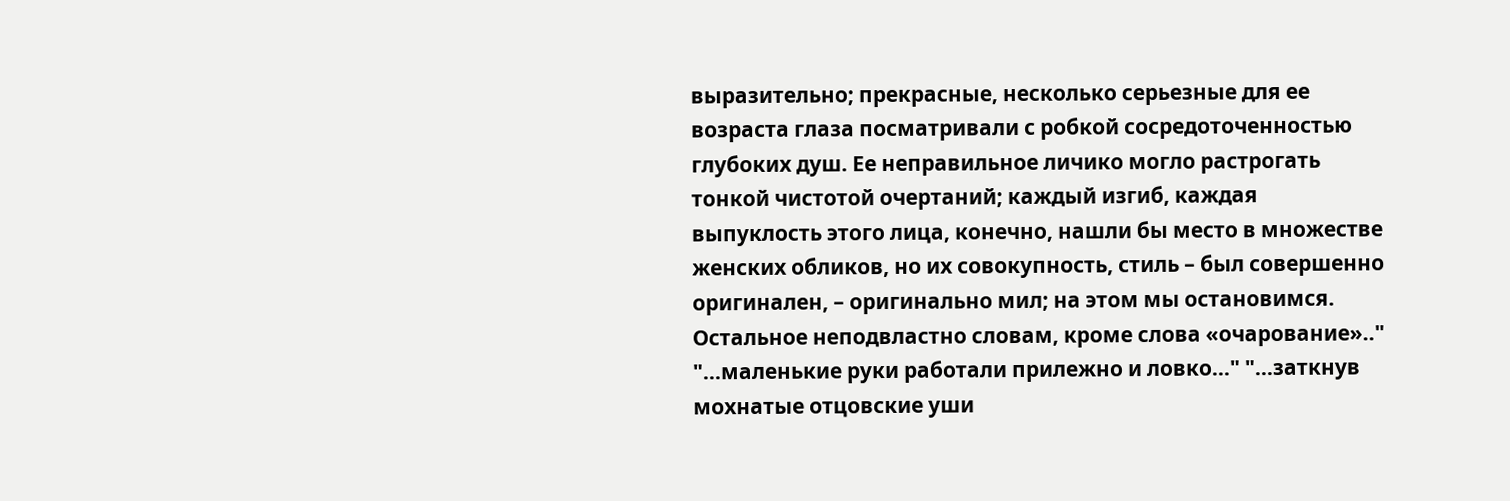выразительно; прекрасные, несколько серьезные для ее возраста глаза посматривали с робкой сосредоточенностью глубоких душ. Ее неправильное личико могло растрогать тонкой чистотой очертаний; каждый изгиб, каждая выпуклость этого лица, конечно, нашли бы место в множестве женских обликов, но их совокупность, стиль – был совершенно оригинален, – оригинально мил; на этом мы остановимся. Остальное неподвластно словам, кроме слова «очарование».."
"...маленькие руки работали прилежно и ловко..." "...заткнув мохнатые отцовские уши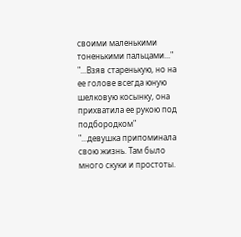своими маленькими тоненькими пальцами..." "...Взяв старенькую, но на ее голове всегда юную шелковую косынку, она прихватила ее рукою под подбородком"
"...девушка припоминала свою жизнь. Там было много скуки и простоты.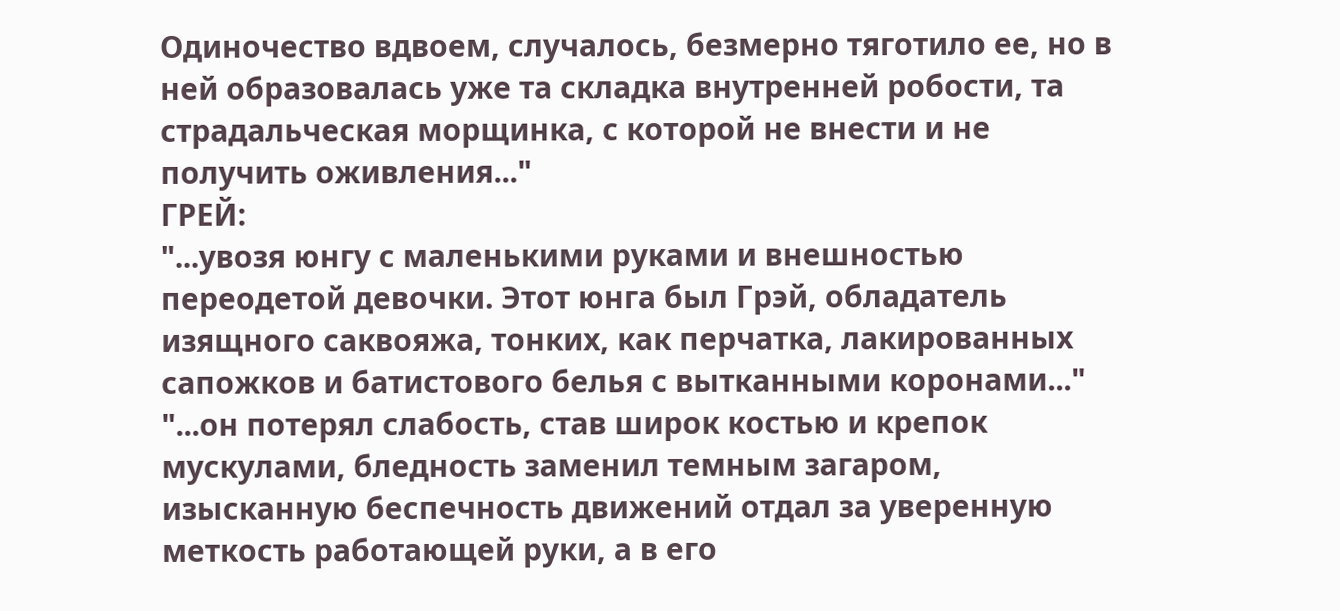Одиночество вдвоем, случалось, безмерно тяготило ее, но в ней образовалась уже та складка внутренней робости, та страдальческая морщинка, с которой не внести и не получить оживления..."
ГРЕЙ:
"...увозя юнгу с маленькими руками и внешностью переодетой девочки. Этот юнга был Грэй, обладатель изящного саквояжа, тонких, как перчатка, лакированных сапожков и батистового белья с вытканными коронами..."
"...он потерял слабость, став широк костью и крепок мускулами, бледность заменил темным загаром, изысканную беспечность движений отдал за уверенную меткость работающей руки, а в его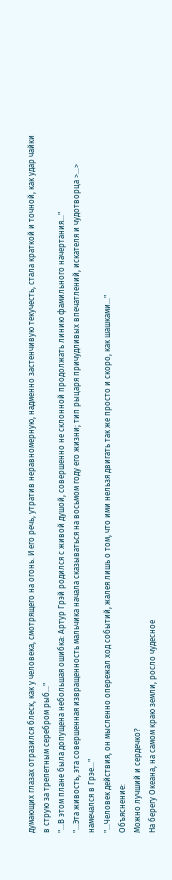думающих глазах отразился блеск, как у человека, смотрящего на огонь. И его речь, утратив неравномерную, надменно застенчивую текучесть, стала краткой и точной, как удар чайки в струю за трепетным серебром рыб..."
"...В этом плане была допущена небольшая ошибка: Артур Грэй родился с живой душой, совершенно не склонной продолжать линию фамильного начертания..."
"...Эта живость, эта совершенная извращенность мальчика начала сказываться на восьмом году его жизни; тип рыцаря причудливых впечатлений, искателя и чудотворца >...> намечался в Грэе..."
"...Человек действия, он мысленно опережал ход событий, жалея лишь о том, что ими нельзя двигать так же просто и скоро, как шашками..."
Объяснение:
Можно лучший и сердечко?
На берегу Океана, на самом краю земли, росло чудесное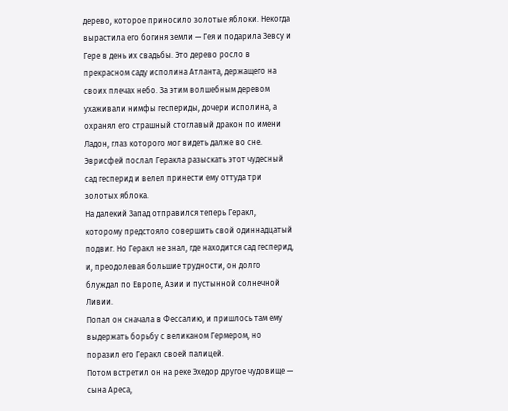дерево, которое приносило золотые яблоки. Некогда вырастила его богиня земли — Гея и подарила Зевсу и Гере в день их свадьбы. Это дерево росло в прекрасном саду исполина Атланта, держащего на своих плечах небо. За этим волшебным деревом ухаживали нимфы геспериды, дочери исполина, а охранял его страшный стоглавый дракон по имени Ладон, глаз которого мог видеть далже во сне.
Эврисфей послал Геракла разыскать этот чудесный сад гесперид и велел принести ему оттуда три золотых яблока.
На далекий Запад отправился теперь Геракл, которому предстояло совершить свой одиннадцатый подвиг. Но Геракл не знал, где находится сад гесперид, и, преодолевая большие трудности, он долго блуждал по Европе, Азии и пустынной солнечной Ливии.
Попал он сначала в Фессалию, и пришлось там ему выдержать борьбу с великаном Гермером, но поразил его Геракл своей палицей.
Потом встретил он на реке Эхедор другое чудовище — сына Ареса,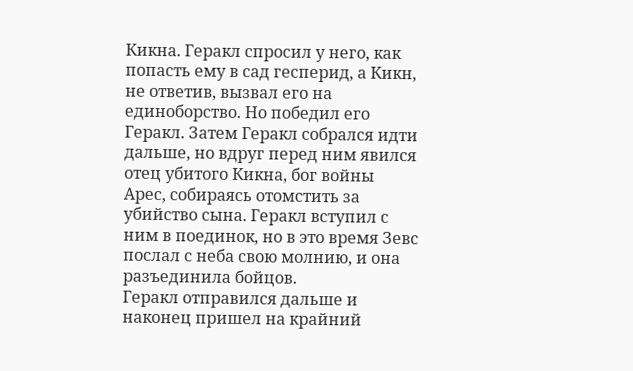Кикна. Геракл спросил у него, как попасть ему в сад гесперид, а Кикн, не ответив, вызвал его на единоборство. Но победил его Геракл. Затем Геракл собрался идти дальше, но вдруг перед ним явился отец убитого Кикна, бог войны Арес, собираясь отомстить за убийство сына. Геракл вступил с ним в поединок, но в это время Зевс послал с неба свою молнию, и она разъединила бойцов.
Геракл отправился дальше и наконец пришел на крайний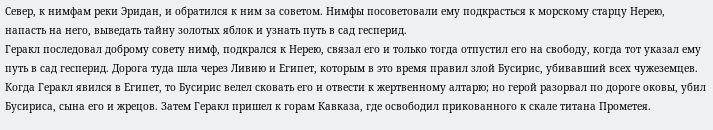Север, к нимфам реки Эридан, и обратился к ним за советом. Нимфы посоветовали ему подкрасться к морскому старцу Нерею, напасть на него, выведать тайну золотых яблок и узнать путь в сад гесперид.
Геракл последовал доброму совету нимф, подкрался к Нерею, связал его и только тогда отпустил его на свободу, когда тот указал ему путь в сад гесперид. Дорога туда шла через Ливию и Египет, которым в это время правил злой Бусирис, убивавший всех чужеземцев. Когда Геракл явился в Египет, то Бусирис велел сковать его и отвести к жертвенному алтарю; но герой разорвал по дороге оковы, убил Бусириса, сына его и жрецов. Затем Геракл пришел к горам Кавказа, где освободил прикованного к скале титана Прометея.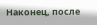Наконец, после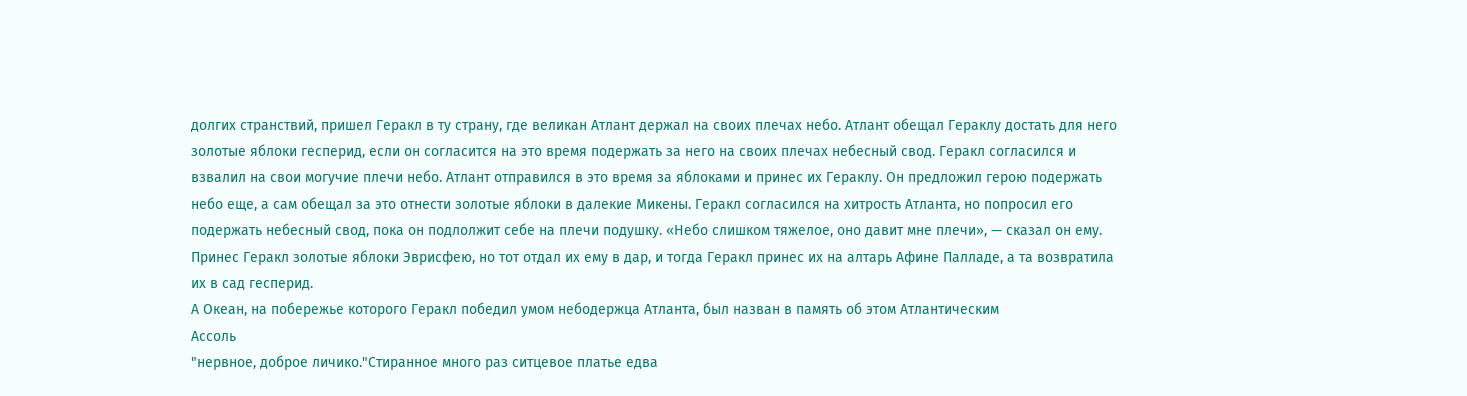долгих странствий, пришел Геракл в ту страну, где великан Атлант держал на своих плечах небо. Атлант обещал Гераклу достать для него золотые яблоки гесперид, если он согласится на это время подержать за него на своих плечах небесный свод. Геракл согласился и взвалил на свои могучие плечи небо. Атлант отправился в это время за яблоками и принес их Гераклу. Он предложил герою подержать небо еще, а сам обещал за это отнести золотые яблоки в далекие Микены. Геракл согласился на хитрость Атланта, но попросил его подержать небесный свод, пока он подлолжит себе на плечи подушку. «Небо слишком тяжелое, оно давит мне плечи», — сказал он ему.
Принес Геракл золотые яблоки Эврисфею, но тот отдал их ему в дар, и тогда Геракл принес их на алтарь Афине Палладе, а та возвратила их в сад гесперид.
А Океан, на побережье которого Геракл победил умом небодержца Атланта, был назван в память об этом Атлантическим
Ассоль
"нервное, доброе личико."Стиранное много раз ситцевое платье едва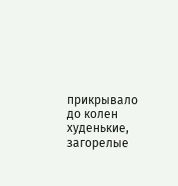прикрывало до колен худенькие, загорелые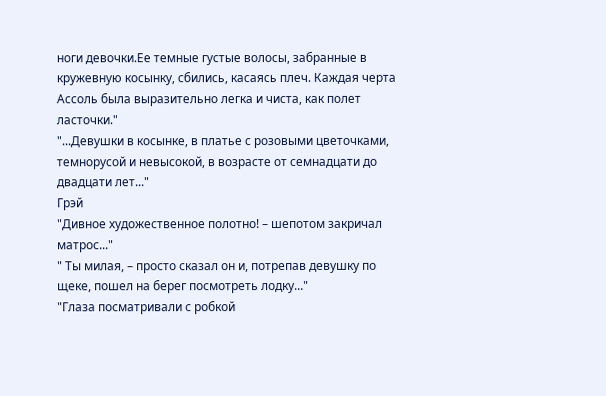ноги девочки.Ее темные густые волосы, забранные в кружевную косынку, сбились, касаясь плеч. Каждая черта Ассоль была выразительно легка и чиста, как полет ласточки."
"...Девушки в косынке, в платье с розовыми цветочками, темнорусой и невысокой, в возрасте от семнадцати до двадцати лет..."
Грэй
"Дивное художественное полотно! – шепотом закричал матрос..."
" Ты милая, – просто сказал он и, потрепав девушку по щеке, пошел на берег посмотреть лодку..."
"Глаза посматривали с робкой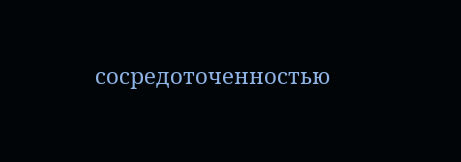сосредоточенностью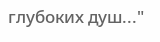глубоких душ..."